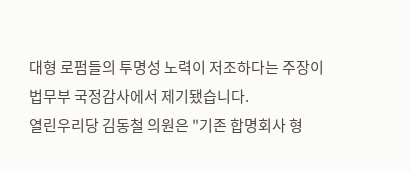대형 로펌들의 투명성 노력이 저조하다는 주장이 법무부 국정감사에서 제기됐습니다.
열린우리당 김동철 의원은 "기존 합명회사 형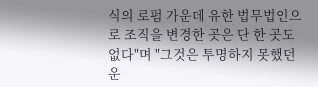식의 로펌 가운데 유한 법무법인으로 조직을 변경한 곳은 단 한 곳도 없다"며 "그것은 투명하지 못했던 운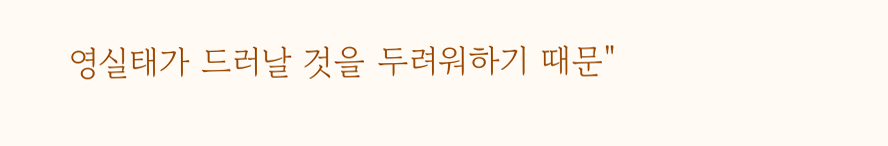영실태가 드러날 것을 두려워하기 때문"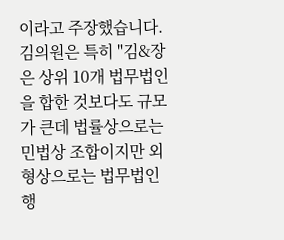이라고 주장했습니다.
김의원은 특히 "김&장은 상위 10개 법무법인을 합한 것보다도 규모가 큰데 법률상으로는 민법상 조합이지만 외형상으로는 법무법인 행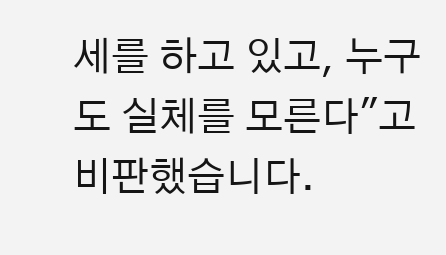세를 하고 있고, 누구도 실체를 모른다"고 비판했습니다.